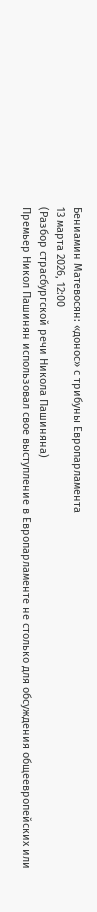Бениамин Матевосян: «донос» с трибуны Европарламента
13 марта 2026, 12:00
(Разбор страсбургской речи Никола Пашиняна)
Премьер Никол Пашинян использовал свое выступление в Европарламенте не столько для обсуждения общеевропейских или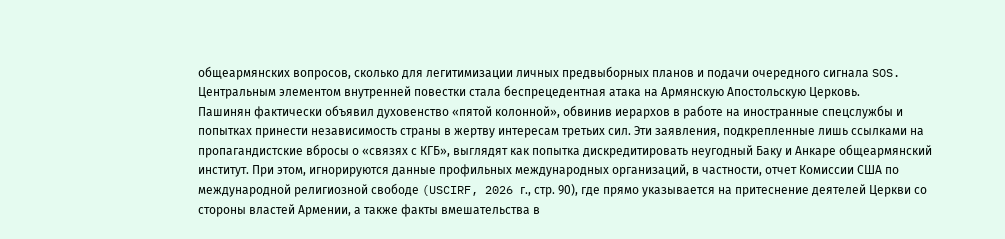общеармянских вопросов, сколько для легитимизации личных предвыборных планов и подачи очередного сигнала SOS.
Центральным элементом внутренней повестки стала беспрецедентная атака на Армянскую Апостольскую Церковь.
Пашинян фактически объявил духовенство «пятой колонной», обвинив иерархов в работе на иностранные спецслужбы и попытках принести независимость страны в жертву интересам третьих сил. Эти заявления, подкрепленные лишь ссылками на пропагандистские вбросы о «связях с КГБ», выглядят как попытка дискредитировать неугодный Баку и Анкаре общеармянский институт. При этом, игнорируются данные профильных международных организаций, в частности, отчет Комиссии США по международной религиозной свободе (USCIRF, 2026 г., стр. 90), где прямо указывается на притеснение деятелей Церкви со стороны властей Армении, а также факты вмешательства в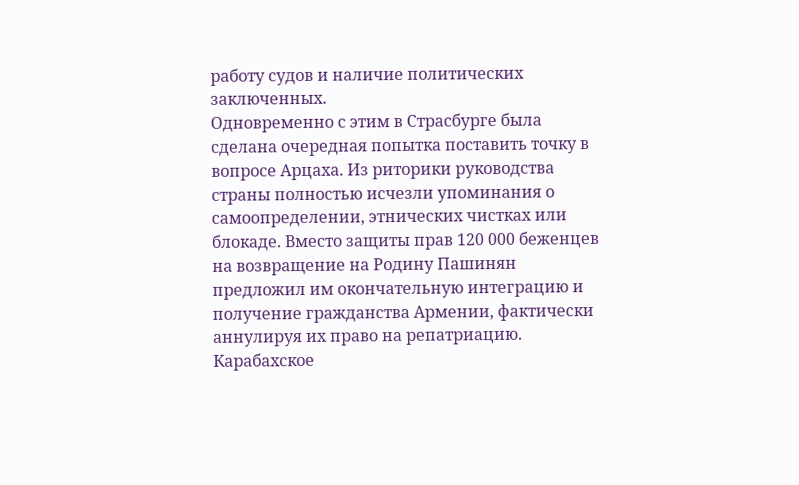работу судов и наличие политических заключенных.
Одновременно с этим в Страсбурге была сделана очередная попытка поставить точку в вопросе Арцаха. Из риторики руководства страны полностью исчезли упоминания о самоопределении, этнических чистках или блокаде. Вместо защиты прав 120 000 беженцев на возвращение на Родину Пашинян предложил им окончательную интеграцию и получение гражданства Армении, фактически аннулируя их право на репатриацию. Карабахское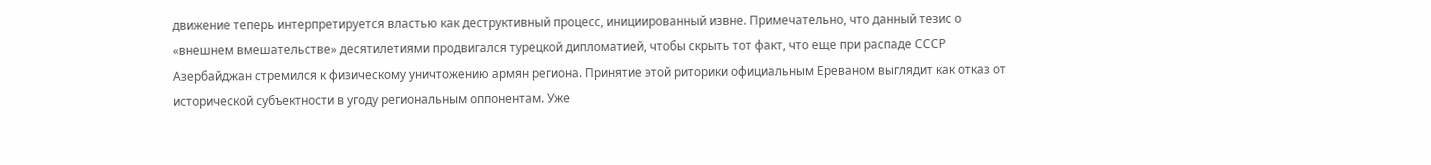движение теперь интерпретируется властью как деструктивный процесс, инициированный извне. Примечательно, что данный тезис о «внешнем вмешательстве» десятилетиями продвигался турецкой дипломатией, чтобы скрыть тот факт, что еще при распаде СССР Азербайджан стремился к физическому уничтожению армян региона. Принятие этой риторики официальным Ереваном выглядит как отказ от исторической субъектности в угоду региональным оппонентам. Уже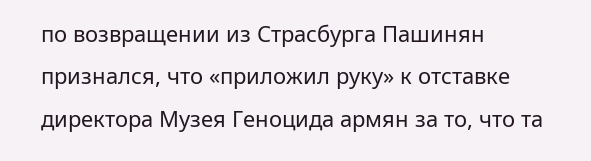по возвращении из Страсбурга Пашинян признался, что «приложил руку» к отставке директора Музея Геноцида армян за то, что та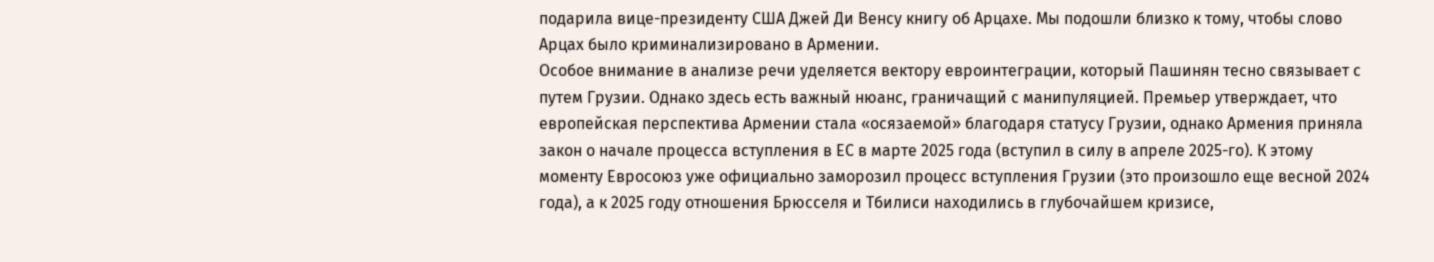подарила вице-президенту США Джей Ди Венсу книгу об Арцахе. Мы подошли близко к тому, чтобы слово Арцах было криминализировано в Армении.
Особое внимание в анализе речи уделяется вектору евроинтеграции, который Пашинян тесно связывает с путем Грузии. Однако здесь есть важный нюанс, граничащий с манипуляцией. Премьер утверждает, что европейская перспектива Армении стала «осязаемой» благодаря статусу Грузии, однако Армения приняла закон о начале процесса вступления в ЕС в марте 2025 года (вступил в силу в апреле 2025-го). К этому моменту Евросоюз уже официально заморозил процесс вступления Грузии (это произошло еще весной 2024 года), а к 2025 году отношения Брюсселя и Тбилиси находились в глубочайшем кризисе,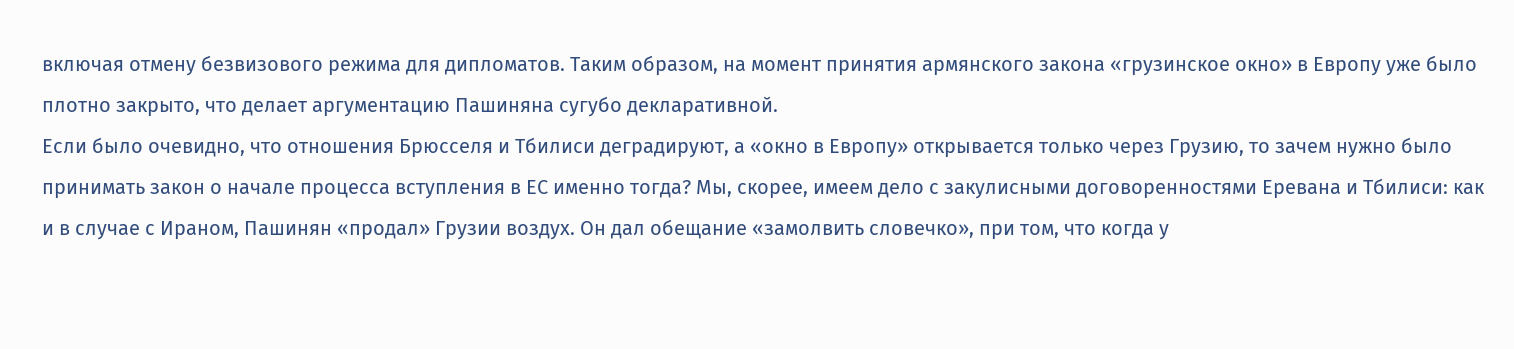включая отмену безвизового режима для дипломатов. Таким образом, на момент принятия армянского закона «грузинское окно» в Европу уже было плотно закрыто, что делает аргументацию Пашиняна сугубо декларативной.
Если было очевидно, что отношения Брюсселя и Тбилиси деградируют, а «окно в Европу» открывается только через Грузию, то зачем нужно было принимать закон о начале процесса вступления в ЕС именно тогда? Мы, скорее, имеем дело с закулисными договоренностями Еревана и Тбилиси: как и в случае с Ираном, Пашинян «продал» Грузии воздух. Он дал обещание «замолвить словечко», при том, что когда у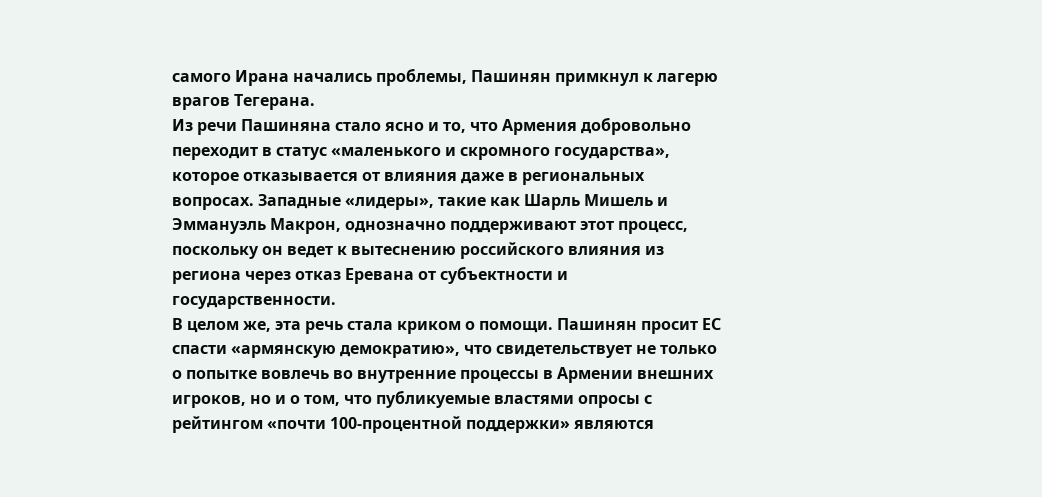самого Ирана начались проблемы, Пашинян примкнул к лагерю врагов Тегерана.
Из речи Пашиняна стало ясно и то, что Армения добровольно переходит в статус «маленького и скромного государства», которое отказывается от влияния даже в региональных вопросах. Западные «лидеры», такие как Шарль Мишель и Эммануэль Макрон, однозначно поддерживают этот процесс, поскольку он ведет к вытеснению российского влияния из региона через отказ Еревана от субъектности и государственности.
В целом же, эта речь стала криком о помощи. Пашинян просит ЕС спасти «армянскую демократию», что свидетельствует не только о попытке вовлечь во внутренние процессы в Армении внешних игроков, но и о том, что публикуемые властями опросы с рейтингом «почти 100-процентной поддержки» являются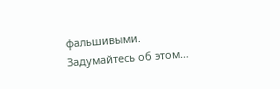фальшивыми.
Задумайтесь об этом…